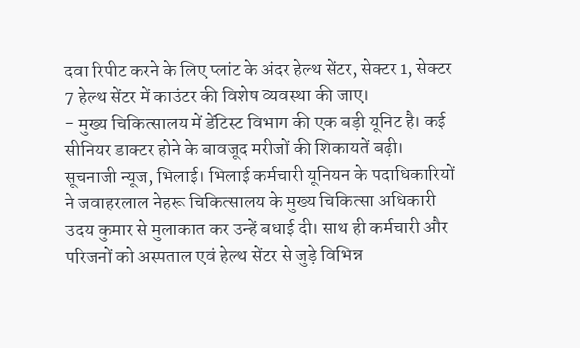दवा रिपीट करने के लिए प्लांट के अंदर हेल्थ सेंटर, सेक्टर 1, सेक्टर 7 हेल्थ सेंटर में काउंटर की विशेष व्यवस्था की जाए।
- मुख्य चिकित्सालय में डेंटिस्ट विभाग की एक बड़ी यूनिट है। कई सीनियर डाक्टर होने के बावजूद मरीजों की शिकायतें बढ़ी।
सूचनाजी न्यूज, भिलाई। भिलाई कर्मचारी यूनियन के पदाधिकारियों ने जवाहरलाल नेहरू चिकित्सालय के मुख्य चिकित्सा अधिकारी उदय कुमार से मुलाकात कर उन्हें बधाई दी। साथ ही कर्मचारी और परिजनों को अस्पताल एवं हेल्थ सेंटर से जुड़े विभिन्न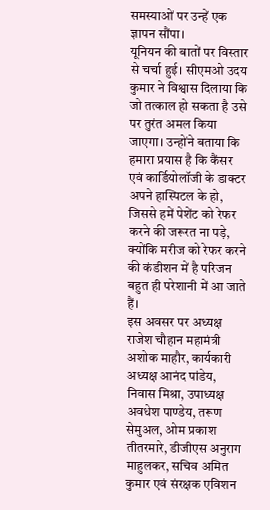समस्याओं पर उन्हें एक ज्ञापन सौंपा।
यूनियन की बातों पर विस्तार से चर्चा हुई। सीएमओ उदय कुमार ने विश्वास दिलाया कि जो तत्काल हो सकता है उसे पर तुरंत अमल किया जाएगा। उन्होंने बताया कि हमारा प्रयास है कि कैंसर एवं कार्डियोलॉजी के डाक्टर अपने हास्पिटल के हो, जिससे हमें पेशेंट को रेफर करने की जरूरत ना पड़े, क्योंकि मरीज को रेफर करने की कंडीशन में है परिजन बहुत ही परेशानी में आ जाते हैं।
इस अवसर पर अध्यक्ष राजेश चौहान महामंत्री अशोक माहौर, कार्यकारी अध्यक्ष आनंद पांडेय, निवास मिश्रा, उपाध्यक्ष अवधेश पाण्डेय, तरूण सेमुअल, ओम प्रकाश तीतरमारे, डीजीएस अनुराग माहुलकर, सचिव अमित कुमार एवं संरक्षक एविशन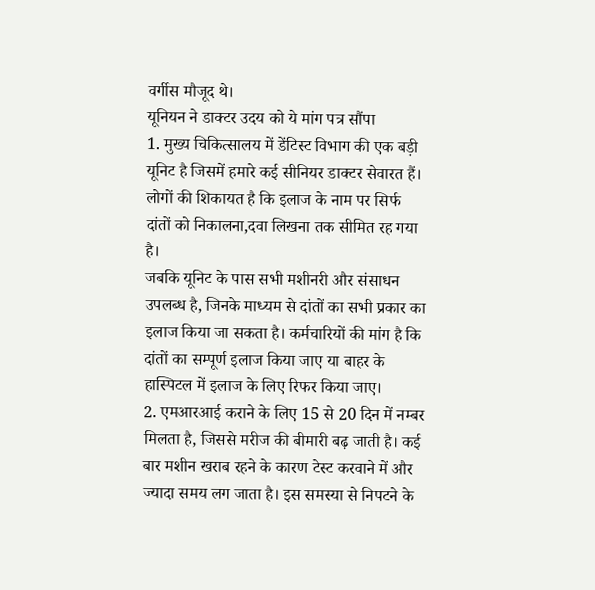वर्गीस मौजूद थे।
यूनियन ने डाक्टर उदय को ये मांग पत्र सौंपा
1. मुख्य चिकित्सालय में डेंटिस्ट विभाग की एक बड़ी यूनिट है जिसमें हमारे कई सीनियर डाक्टर सेवारत हैं। लोगों की शिकायत है कि इलाज के नाम पर सिर्फ दांतों को निकालना,दवा लिखना तक सीमित रह गया है।
जबकि यूनिट के पास सभी मशीनरी और संसाधन उपलब्ध है, जिनके माध्यम से दांतों का सभी प्रकार का इलाज किया जा सकता है। कर्मचारियों की मांग है कि दांतों का सम्पूर्ण इलाज किया जाए या बाहर के हास्पिटल में इलाज के लिए रिफर किया जाए।
2. एमआरआई कराने के लिए 15 से 20 दिन में नम्बर मिलता है, जिससे मरीज की बीमारी बढ़ जाती है। कई बार मशीन खराब रहने के कारण टेस्ट करवाने में और ज्यादा समय लग जाता है। इस समस्या से निपटने के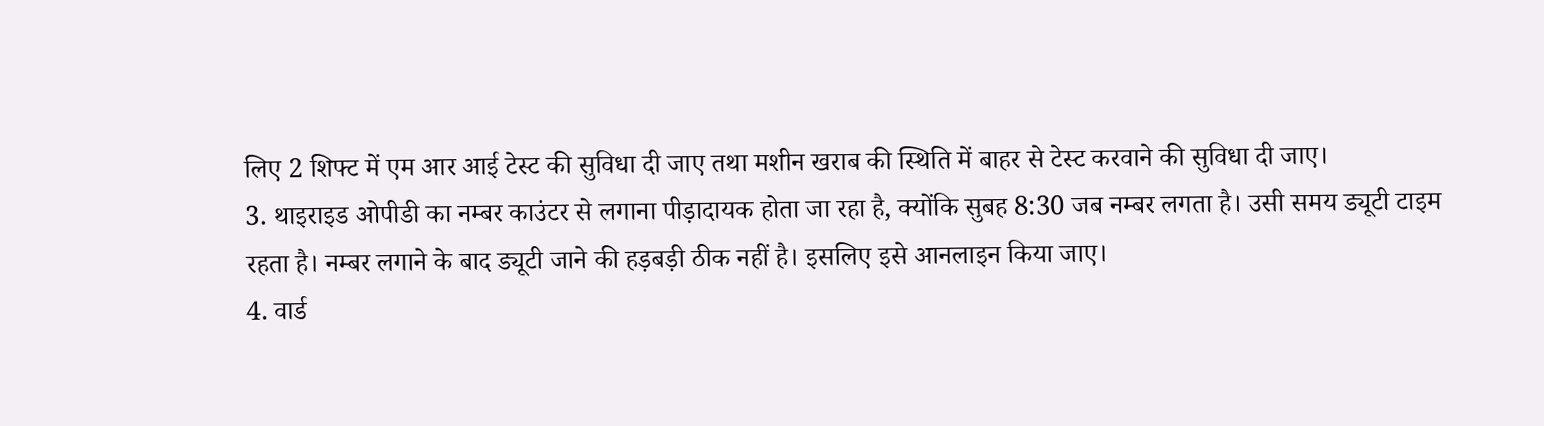लिए 2 शिफ्ट में एम आर आई टेस्ट की सुविधा दी जाए तथा मशीन खराब की स्थिति में बाहर से टेस्ट करवाने की सुविधा दी जाए।
3. थाइराइड ओपीडी का नम्बर काउंटर से लगाना पीड़ादायक होता जा रहा है, क्योंकि सुबह 8:30 जब नम्बर लगता है। उसी समय ड्यूटी टाइम रहता है। नम्बर लगाने के बाद ड्यूटी जाने की हड़बड़ी ठीक नहीं है। इसलिए इसे आनलाइन किया जाए।
4. वार्ड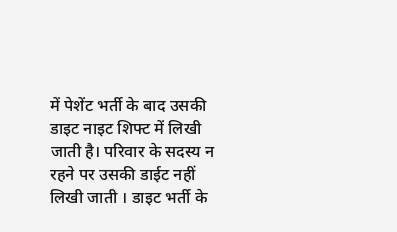में पेशेंट भर्ती के बाद उसकी डाइट नाइट शिफ्ट में लिखी जाती है। परिवार के सदस्य न रहने पर उसकी डाईट नहीं लिखी जाती । डाइट भर्ती के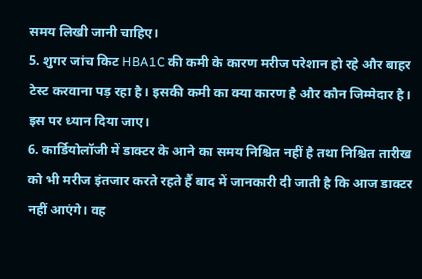समय लिखी जानी चाहिए।
5. शुगर जांच किट HBA1C की कमी के कारण मरीज परेशान हो रहे और बाहर टेस्ट करवाना पड़ रहा है। इसकी कमी का क्या कारण है और कौन जिम्मेदार है। इस पर ध्यान दिया जाए।
6. कार्डियोलॉजी में डाक्टर के आने का समय निश्चित नहीं है तथा निश्चित तारीख को भी मरीज इंतजार करते रहते हैं बाद में जानकारी दी जाती है कि आज डाक्टर नहीं आएंगे। वह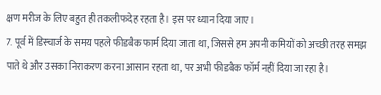क्षण मरीज के लिए बहुत ही तकलीफदेह रहता है। इस पर ध्यान दिया जाए।
7. पूर्व में डिस्चार्ज के समय पहले फीडबैक फार्म दिया जाता था, जिससे हम अपनी कमियों को अच्छी तरह समझ पाते थे और उसका निराकरण करना आसान रहता था, पर अभी फीडबैक फॉर्म नहीं दिया जा रहा है।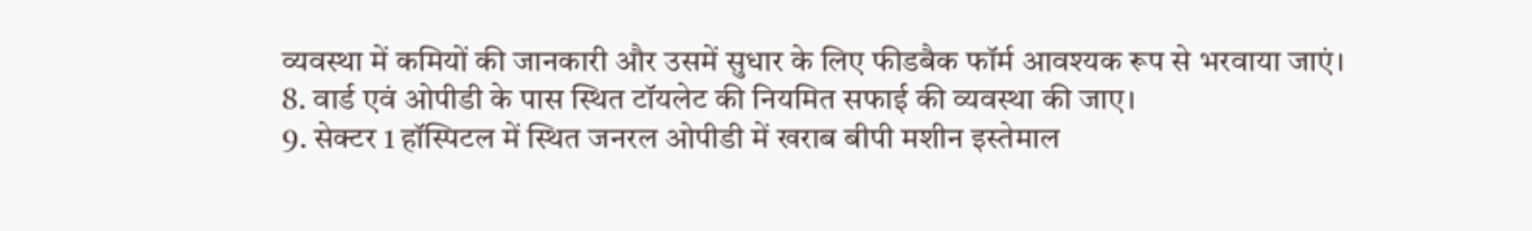व्यवस्था में कमियों की जानकारी और उसमें सुधार के लिए फीडबैक फॉर्म आवश्यक रूप से भरवाया जाएं।
8. वार्ड एवं ओपीडी के पास स्थित टॉयलेट की नियमित सफाई की व्यवस्था की जाए।
9. सेक्टर 1 हॉस्पिटल में स्थित जनरल ओपीडी में खराब बीपी मशीन इस्तेमाल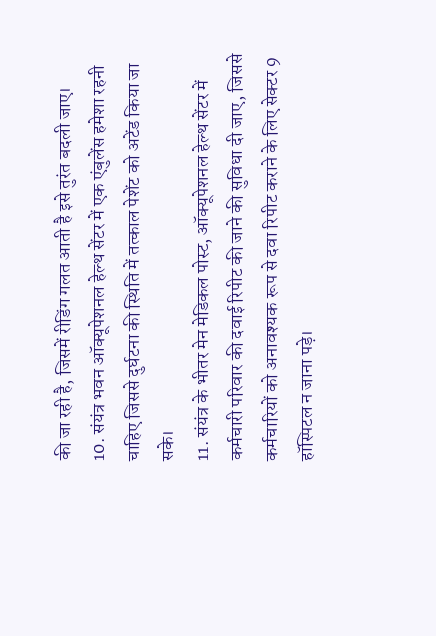की जा रही है, जिसमें रीडिंग गलत आती है इसे तुरंत बदली जाए।
10. संयंत्र भवन ऑक्यूपेशनल हेल्थ सेंटर में एक एंबुलेंस हमेशा रहनी चाहिए जिससे दुर्घटना की स्थिति में तत्काल पेशेंट को अटेंड किया जा सके।
11. संयंत्र के भीतर मेन मेडिकल पोस्ट, ऑक्यूपेशनल हेल्थ सेंटर में कर्मचारी परिवार की दवाई रिपीट की जाने की सुविधा दी जाए, जिससे कर्मचारियों को अनावश्यक रूप से दवा रिपीट कराने के लिए सेक्टर 9 हॉस्पिटल न जाना पड़े।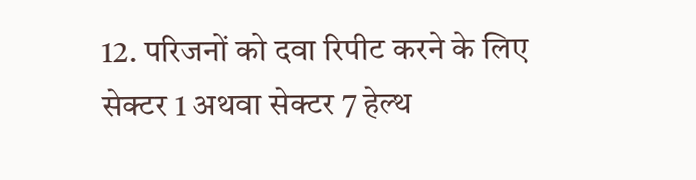12. परिजनों को दवा रिपीट करने के लिए सेक्टर 1 अथवा सेक्टर 7 हेल्थ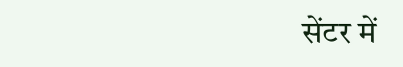सेंटर में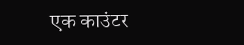एक काउंटर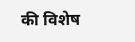की विशेष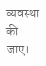व्यवस्था की जाए।